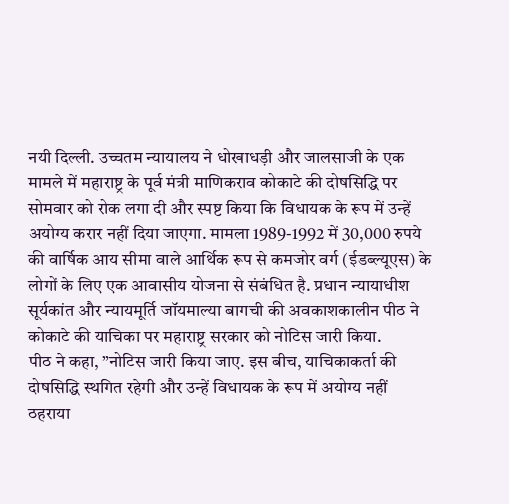नयी दिल्ली. उच्चतम न्यायालय ने धोखाधड़ी और जालसाजी के एक मामले में महाराष्ट्र के पूर्व मंत्री माणिकराव कोकाटे की दोषसिद्धि पर सोमवार को रोक लगा दी और स्पष्ट किया कि विधायक के रूप में उन्हें अयोग्य करार नहीं दिया जाएगा. मामला 1989-1992 में 30,000 रुपये की वार्षिक आय सीमा वाले आर्थिक रूप से कमजोर वर्ग (ईडब्ल्यूएस) के लोगों के लिए एक आवासीय योजना से संबंधित है. प्रधान न्यायाधीश सूर्यकांत और न्यायमूर्ति जॉयमाल्या बागची की अवकाशकालीन पीठ ने कोकाटे की याचिका पर महाराष्ट्र सरकार को नोटिस जारी किया.
पीठ ने कहा, ”नोटिस जारी किया जाए. इस बीच, याचिकाकर्ता की दोषसिद्धि स्थगित रहेगी और उन्हें विधायक के रूप में अयोग्य नहीं ठहराया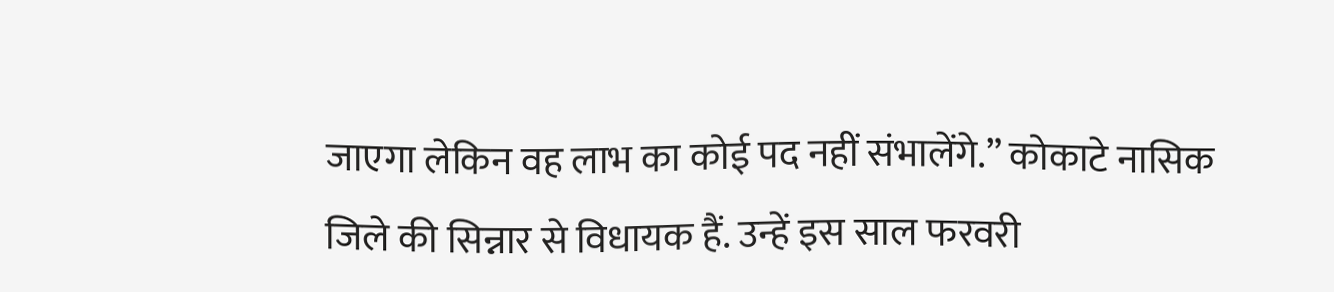जाएगा लेकिन वह लाभ का कोई पद नहीं संभालेंगे.” कोकाटे नासिक जिले की सिन्नार से विधायक हैं. उन्हें इस साल फरवरी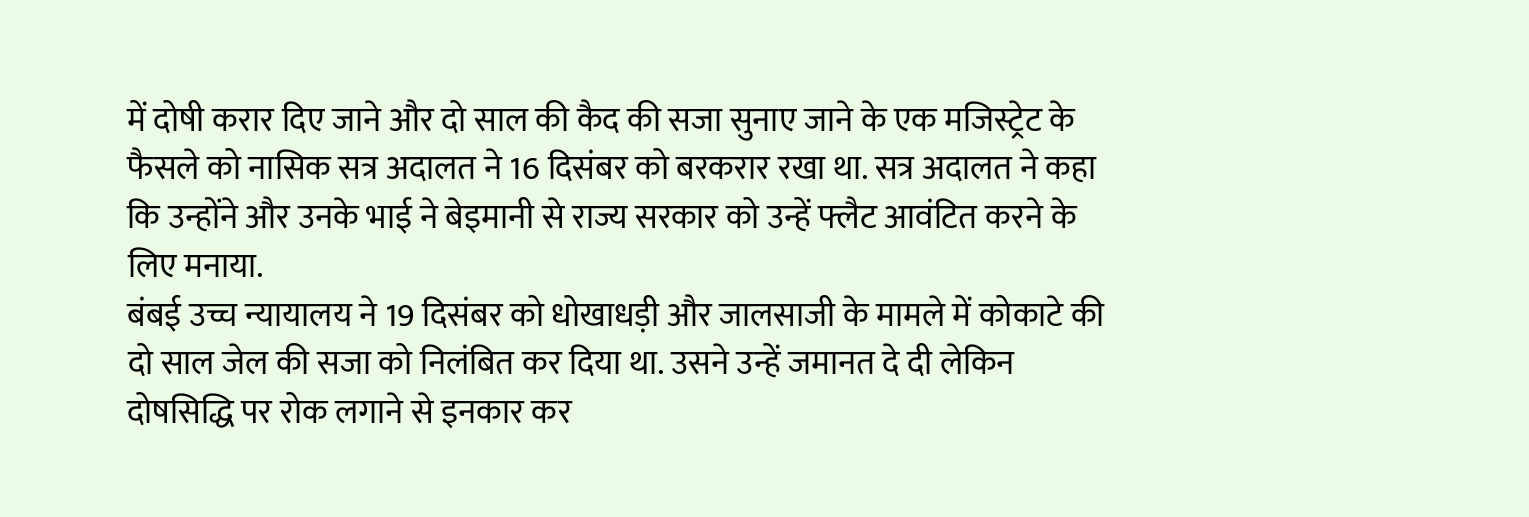में दोषी करार दिए जाने और दो साल की कैद की सजा सुनाए जाने के एक मजिस्ट्रेट के फैसले को नासिक सत्र अदालत ने 16 दिसंबर को बरकरार रखा था. सत्र अदालत ने कहा कि उन्होंने और उनके भाई ने बेइमानी से राज्य सरकार को उन्हें फ्लैट आवंटित करने के लिए मनाया.
बंबई उच्च न्यायालय ने 19 दिसंबर को धोखाधड़ी और जालसाजी के मामले में कोकाटे की दो साल जेल की सजा को निलंबित कर दिया था. उसने उन्हें जमानत दे दी लेकिन दोषसिद्धि पर रोक लगाने से इनकार कर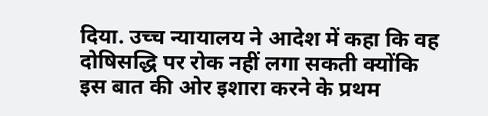दिया. उच्च न्यायालय ने आदेश में कहा कि वह दोषिसद्धि पर रोक नहीं लगा सकती क्योंकि इस बात की ओर इशारा करने के प्रथम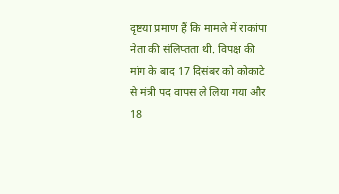दृष्टया प्रमाण हैं कि मामले में राकांपा नेता की संलिप्तता थी. विपक्ष की मांग के बाद 17 दिसंबर को कोकाटे से मंत्री पद वापस ले लिया गया और 18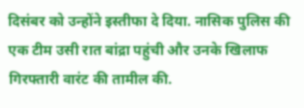दिसंबर को उन्होंने इस्तीफा दे दिया. नासिक पुलिस की एक टीम उसी रात बांद्रा पहुंची और उनके खिलाफ गिरफ्तारी वारंट की तामील की.